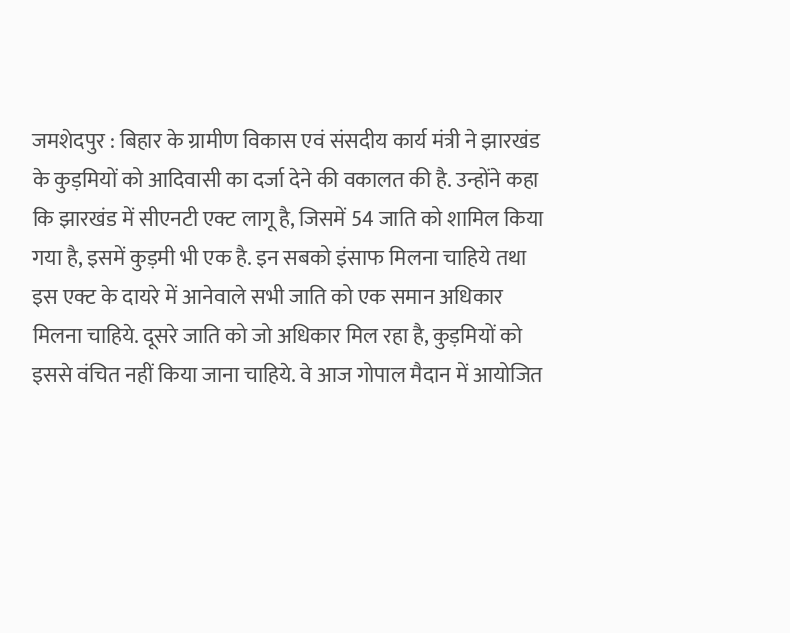जमशेदपुर : बिहार के ग्रामीण विकास एवं संसदीय कार्य मंत्री ने झारखंड के कुड़मियों को आदिवासी का दर्जा देने की वकालत की है. उन्होंने कहा कि झारखंड में सीएनटी एक्ट लागू है, जिसमें 54 जाति को शामिल किया गया है, इसमें कुड़मी भी एक है. इन सबको इंसाफ मिलना चाहिये तथा इस एक्ट के दायरे में आनेवाले सभी जाति को एक समान अधिकार मिलना चाहिये. दूसरे जाति को जो अधिकार मिल रहा है, कुड़मियों को इससे वंचित नहीं किया जाना चाहिये. वे आज गोपाल मैदान में आयोजित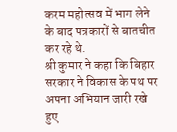करम महोत्सव में भाग लेने के बाद पत्रकारों से बातचीत कर रहे थे.
श्री कुमार ने कहा कि बिहार सरकार ने विकास के पथ पर अपना अभियान जारी रखे हुए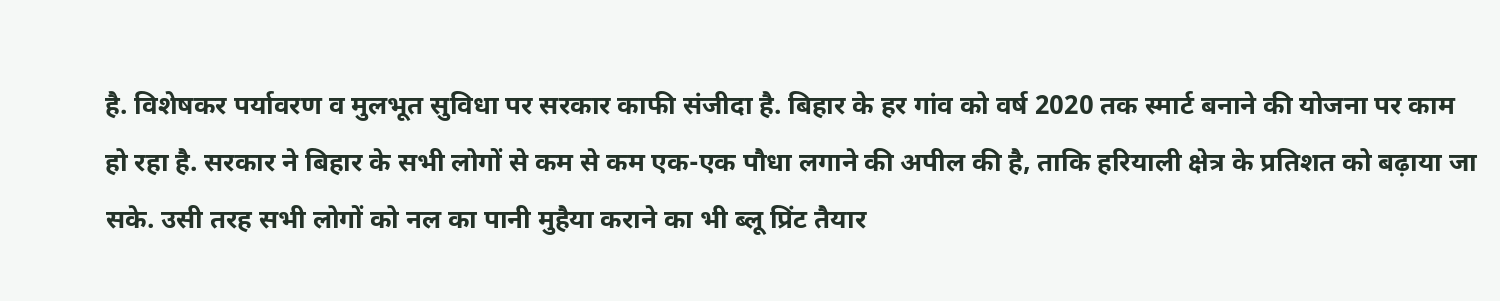है. विशेषकर पर्यावरण व मुलभूत सुविधा पर सरकार काफी संजीदा है. बिहार के हर गांव को वर्ष 2020 तक स्मार्ट बनाने की योजना पर काम हो रहा है. सरकार ने बिहार के सभी लोगों से कम से कम एक-एक पौधा लगाने की अपील की है, ताकि हरियाली क्षेत्र के प्रतिशत को बढ़ाया जा सके. उसी तरह सभी लोगों को नल का पानी मुहैया कराने का भी ब्लू प्रिंट तैयार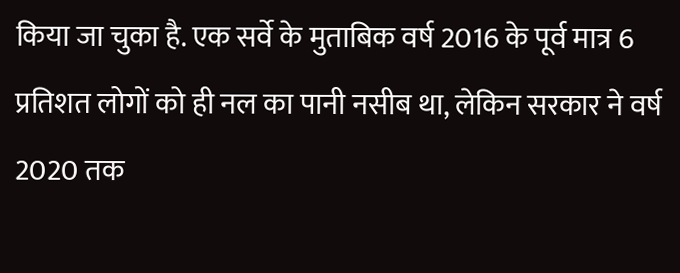किया जा चुका है. एक सर्वे के मुताबिक वर्ष 2016 के पूर्व मात्र 6 प्रतिशत लोगों को ही नल का पानी नसीब था, लेकिन सरकार ने वर्ष 2020 तक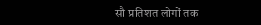सौ प्रतिशत लोगों तक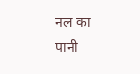नल का पानी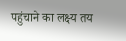पहुंचाने का लक्ष्य तय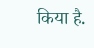किया है.